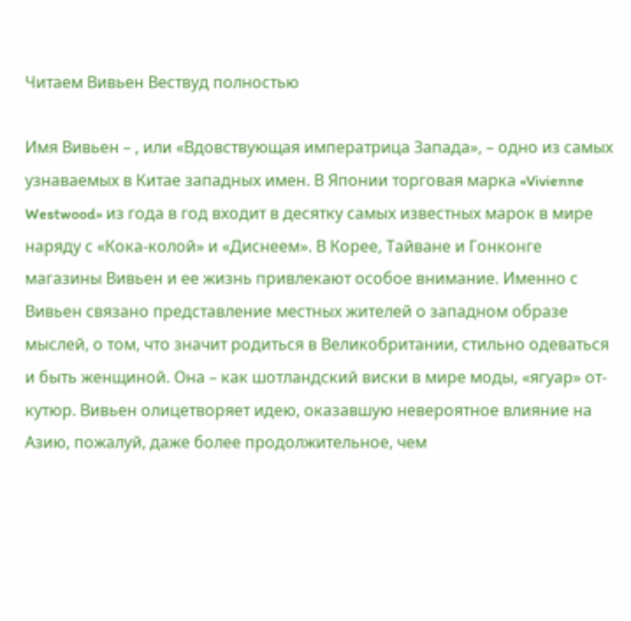Читаем Вивьен Вествуд полностью

Имя Вивьен – , или «Вдовствующая императрица Запада», – одно из самых узнаваемых в Китае западных имен. В Японии торговая марка «Vivienne Westwood» из года в год входит в десятку самых известных марок в мире наряду с «Кока-колой» и «Диснеем». В Корее, Тайване и Гонконге магазины Вивьен и ее жизнь привлекают особое внимание. Именно с Вивьен связано представление местных жителей о западном образе мыслей, о том, что значит родиться в Великобритании, стильно одеваться и быть женщиной. Она – как шотландский виски в мире моды, «ягуар» от-кутюр. Вивьен олицетворяет идею, оказавшую невероятное влияние на Азию, пожалуй, даже более продолжительное, чем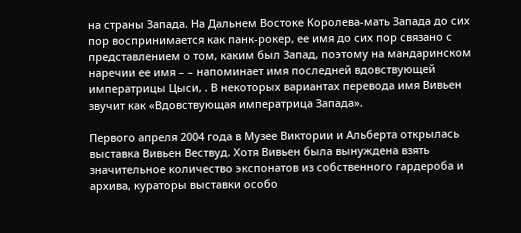на страны Запада. На Дальнем Востоке Королева-мать Запада до сих пор воспринимается как панк-рокер, ее имя до сих пор связано с представлением о том, каким был Запад, поэтому на мандаринском наречии ее имя – – напоминает имя последней вдовствующей императрицы Цыси, . В некоторых вариантах перевода имя Вивьен звучит как «Вдовствующая императрица Запада».

Первого апреля 2004 года в Музее Виктории и Альберта открылась выставка Вивьен Вествуд. Хотя Вивьен была вынуждена взять значительное количество экспонатов из собственного гардероба и архива, кураторы выставки особо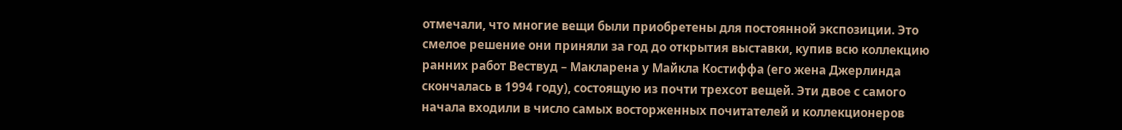отмечали, что многие вещи были приобретены для постоянной экспозиции. Это смелое решение они приняли за год до открытия выставки, купив всю коллекцию ранних работ Вествуд – Макларена у Майкла Костиффа (его жена Джерлинда скончалась в 1994 году), состоящую из почти трехсот вещей. Эти двое с самого начала входили в число самых восторженных почитателей и коллекционеров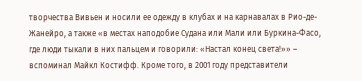творчества Вивьен и носили ее одежду в клубах и на карнавалах в Рио-де-Жанейро, а также «в местах наподобие Судана или Мали или Буркина-Фасо, где люди тыкали в них пальцем и говорили: «Настал конец света!»» – вспоминал Майкл Костифф. Кроме того, в 2001 году представители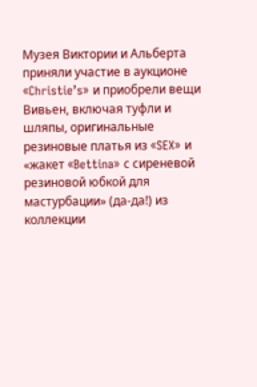Музея Виктории и Альберта приняли участие в аукционе «Christie’s» и приобрели вещи Вивьен, включая туфли и шляпы, оригинальные резиновые платья из «SEX» и «жакет «Bettina» с сиреневой резиновой юбкой для мастурбации» (да-да!) из коллекции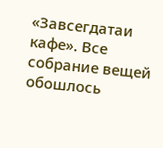«Завсегдатаи кафе». Все собрание вещей обошлось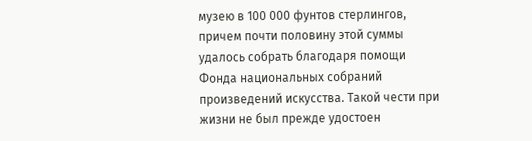музею в 100 000 фунтов стерлингов, причем почти половину этой суммы удалось собрать благодаря помощи Фонда национальных собраний произведений искусства. Такой чести при жизни не был прежде удостоен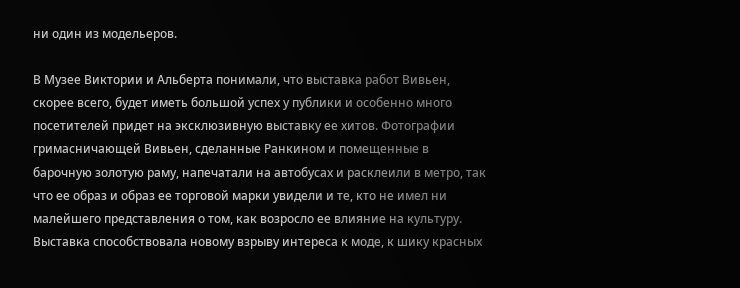ни один из модельеров.

В Музее Виктории и Альберта понимали, что выставка работ Вивьен, скорее всего, будет иметь большой успех у публики и особенно много посетителей придет на эксклюзивную выставку ее хитов. Фотографии гримасничающей Вивьен, сделанные Ранкином и помещенные в барочную золотую раму, напечатали на автобусах и расклеили в метро, так что ее образ и образ ее торговой марки увидели и те, кто не имел ни малейшего представления о том, как возросло ее влияние на культуру. Выставка способствовала новому взрыву интереса к моде, к шику красных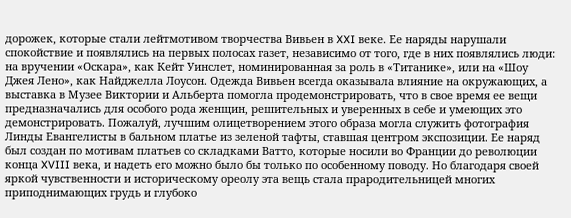дорожек, которые стали лейтмотивом творчества Вивьен в XXI веке. Ее наряды нарушали спокойствие и появлялись на первых полосах газет, независимо от того, где в них появлялись люди: на вручении «Оскара», как Кейт Уинслет, номинированная за роль в «Титанике», или на «Шоу Джея Лено», как Найджелла Лоусон. Одежда Вивьен всегда оказывала влияние на окружающих, а выставка в Музее Виктории и Альберта помогла продемонстрировать, что в свое время ее вещи предназначались для особого рода женщин, решительных и уверенных в себе и умеющих это демонстрировать. Пожалуй, лучшим олицетворением этого образа могла служить фотография Линды Евангелисты в бальном платье из зеленой тафты, ставшая центром экспозиции. Ее наряд был создан по мотивам платьев со складками Ватто, которые носили во Франции до революции конца XVIII века, и надеть его можно было бы только по особенному поводу. Но благодаря своей яркой чувственности и историческому ореолу эта вещь стала прародительницей многих приподнимающих грудь и глубоко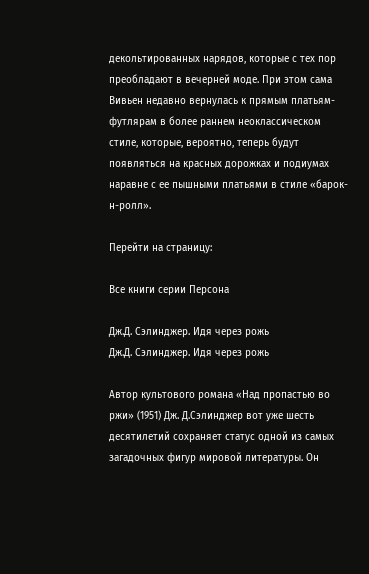декольтированных нарядов, которые с тех пор преобладают в вечерней моде. При этом сама Вивьен недавно вернулась к прямым платьям-футлярам в более раннем неоклассическом стиле, которые, вероятно, теперь будут появляться на красных дорожках и подиумах наравне с ее пышными платьями в стиле «барок-н-ролл».

Перейти на страницу:

Все книги серии Персона

Дж.Д. Сэлинджер. Идя через рожь
Дж.Д. Сэлинджер. Идя через рожь

Автор культового романа «Над пропастью во ржи» (1951) Дж. Д.Сэлинджер вот уже шесть десятилетий сохраняет статус одной из самых загадочных фигур мировой литературы. Он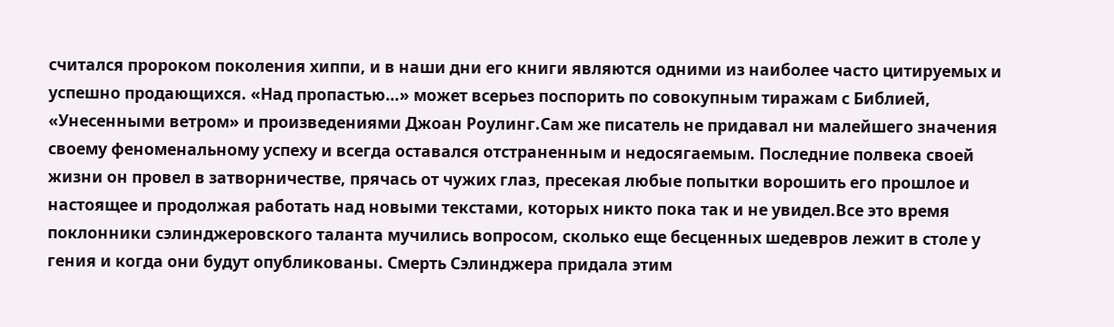считался пророком поколения хиппи, и в наши дни его книги являются одними из наиболее часто цитируемых и успешно продающихся. «Над пропастью…» может всерьез поспорить по совокупным тиражам с Библией, «Унесенными ветром» и произведениями Джоан Роулинг.Сам же писатель не придавал ни малейшего значения своему феноменальному успеху и всегда оставался отстраненным и недосягаемым. Последние полвека своей жизни он провел в затворничестве, прячась от чужих глаз, пресекая любые попытки ворошить его прошлое и настоящее и продолжая работать над новыми текстами, которых никто пока так и не увидел.Все это время поклонники сэлинджеровского таланта мучились вопросом, сколько еще бесценных шедевров лежит в столе у гения и когда они будут опубликованы. Смерть Сэлинджера придала этим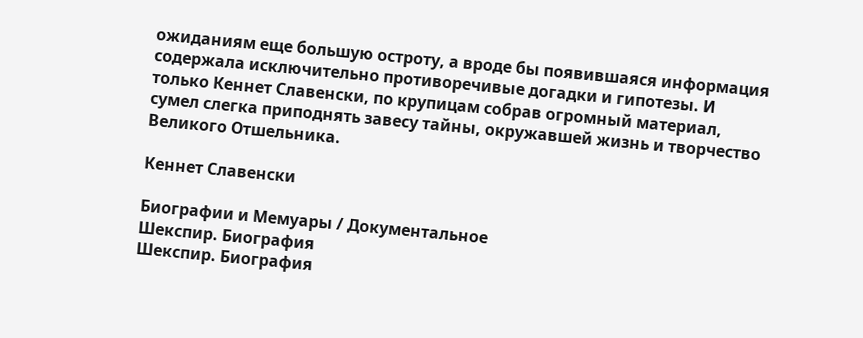ожиданиям еще большую остроту, а вроде бы появившаяся информация содержала исключительно противоречивые догадки и гипотезы. И только Кеннет Славенски, по крупицам собрав огромный материал, сумел слегка приподнять завесу тайны, окружавшей жизнь и творчество Великого Отшельника.

Кеннет Славенски

Биографии и Мемуары / Документальное
Шекспир. Биография
Шекспир. Биография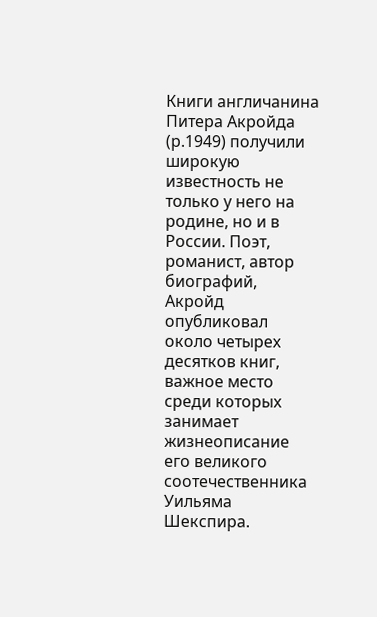Книги англичанина Питера Акройда (р.1949) получили широкую известность не только у него на родине, но и в России. Поэт, романист, автор биографий, Акройд опубликовал около четырех десятков книг, важное место среди которых занимает жизнеописание его великого соотечественника Уильяма Шекспира.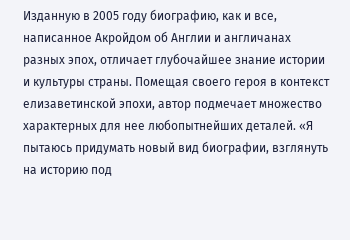Изданную в 2005 году биографию, как и все, написанное Акройдом об Англии и англичанах разных эпох, отличает глубочайшее знание истории и культуры страны. Помещая своего героя в контекст елизаветинской эпохи, автор подмечает множество характерных для нее любопытнейших деталей. «Я пытаюсь придумать новый вид биографии, взглянуть на историю под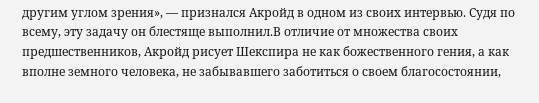другим углом зрения», — признался Акройд в одном из своих интервью. Судя по всему, эту задачу он блестяще выполнил.В отличие от множества своих предшественников, Акройд рисует Шекспира не как божественного гения, а как вполне земного человека, не забывавшего заботиться о своем благосостоянии,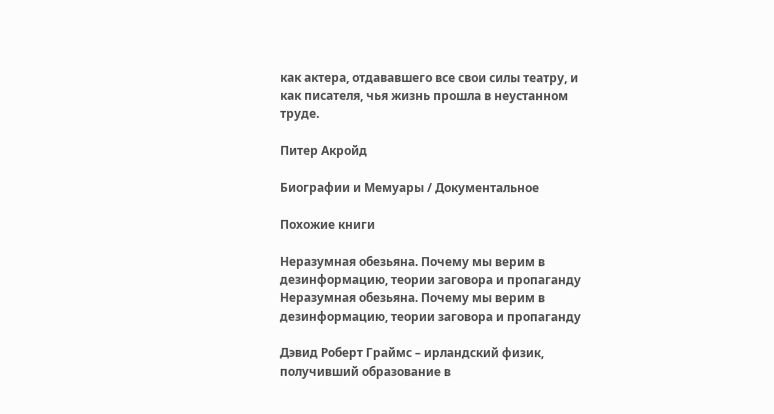как актера, отдававшего все свои силы театру, и как писателя, чья жизнь прошла в неустанном труде.

Питер Акройд

Биографии и Мемуары / Документальное

Похожие книги

Неразумная обезьяна. Почему мы верим в дезинформацию, теории заговора и пропаганду
Неразумная обезьяна. Почему мы верим в дезинформацию, теории заговора и пропаганду

Дэвид Роберт Граймс – ирландский физик, получивший образование в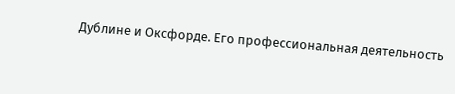Дублине и Оксфорде. Его профессиональная деятельность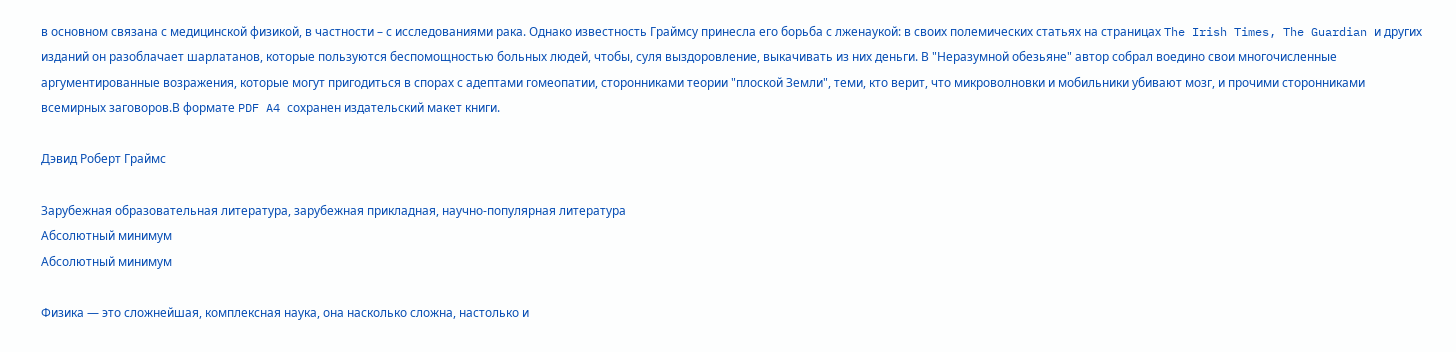в основном связана с медицинской физикой, в частности – с исследованиями рака. Однако известность Граймсу принесла его борьба с лженаукой: в своих полемических статьях на страницах The Irish Times, The Guardian и других изданий он разоблачает шарлатанов, которые пользуются беспомощностью больных людей, чтобы, суля выздоровление, выкачивать из них деньги. В "Неразумной обезьяне" автор собрал воедино свои многочисленные аргументированные возражения, которые могут пригодиться в спорах с адептами гомеопатии, сторонниками теории "плоской Земли", теми, кто верит, что микроволновки и мобильники убивают мозг, и прочими сторонниками всемирных заговоров.В формате PDF A4 сохранен издательский макет книги.

Дэвид Роберт Граймс

Зарубежная образовательная литература, зарубежная прикладная, научно-популярная литература
Абсолютный минимум
Абсолютный минимум

Физика — это сложнейшая, комплексная наука, она насколько сложна, настолько и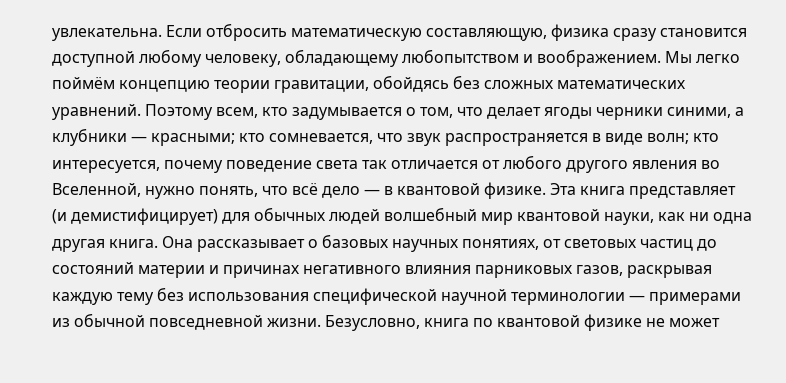увлекательна. Если отбросить математическую составляющую, физика сразу становится доступной любому человеку, обладающему любопытством и воображением. Мы легко поймём концепцию теории гравитации, обойдясь без сложных математических уравнений. Поэтому всем, кто задумывается о том, что делает ягоды черники синими, а клубники — красными; кто сомневается, что звук распространяется в виде волн; кто интересуется, почему поведение света так отличается от любого другого явления во Вселенной, нужно понять, что всё дело — в квантовой физике. Эта книга представляет (и демистифицирует) для обычных людей волшебный мир квантовой науки, как ни одна другая книга. Она рассказывает о базовых научных понятиях, от световых частиц до состояний материи и причинах негативного влияния парниковых газов, раскрывая каждую тему без использования специфической научной терминологии — примерами из обычной повседневной жизни. Безусловно, книга по квантовой физике не может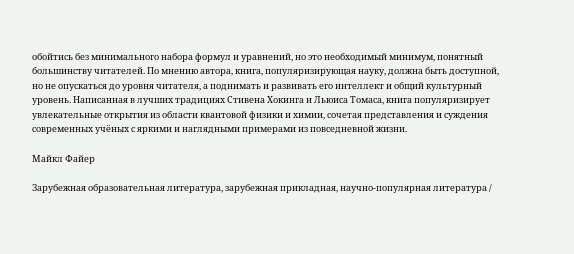обойтись без минимального набора формул и уравнений, но это необходимый минимум, понятный большинству читателей. По мнению автора, книга, популяризирующая науку, должна быть доступной, но не опускаться до уровня читателя, а поднимать и развивать его интеллект и общий культурный уровень. Написанная в лучших традициях Стивена Хокинга и Льюиса Томаса, книга популяризирует увлекательные открытия из области квантовой физики и химии, сочетая представления и суждения современных учёных с яркими и наглядными примерами из повседневной жизни.

Майкл Файер

Зарубежная образовательная литература, зарубежная прикладная, научно-популярная литература /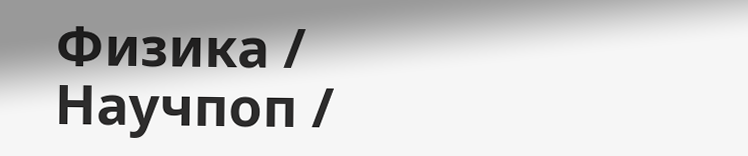Физика / Научпоп /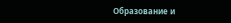Образование и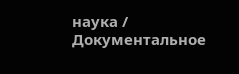наука / Документальное